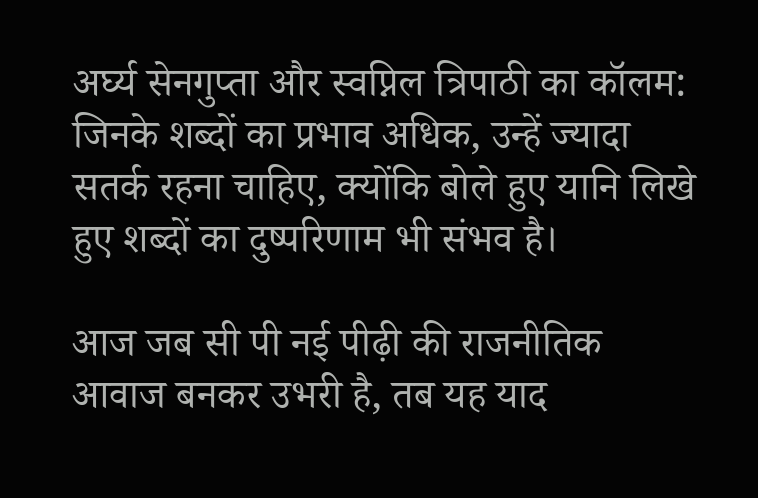अर्घ्य सेनगुप्ता और स्वप्निल त्रिपाठी का कॉलम: जिनके शब्दों का प्रभाव अधिक, उन्हें ज्यादा सतर्क रहना चाहिए, क्योंकि बोले हुए यानि लिखे हुए शब्दों का दुष्परिणाम भी संभव है।

आज जब सी पी नई पीढ़ी की राजनीतिक आवाज बनकर उभरी है, तब यह याद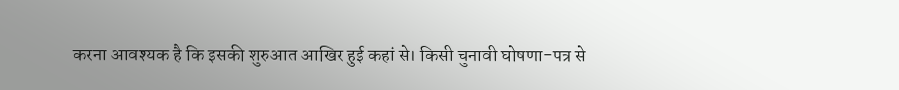करना आवश्यक है कि इसकी शुरुआत आखिर हुई कहां से। किसी चुनावी घोषणा-पत्र से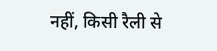नहीं, किसी रैली से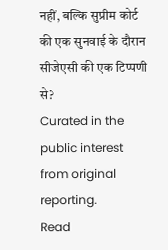नहीं, बल्कि सुप्रीम कोर्ट की एक सुनवाई के दौरान सीजेएसी की एक टिप्पणी से?
Curated in the public interest from original reporting.
Read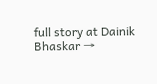full story at Dainik Bhaskar →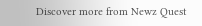Discover more from Newz Quest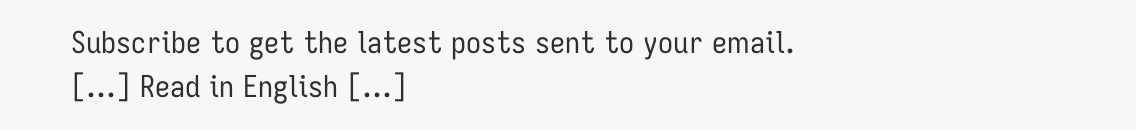Subscribe to get the latest posts sent to your email.
[…] Read in English […]